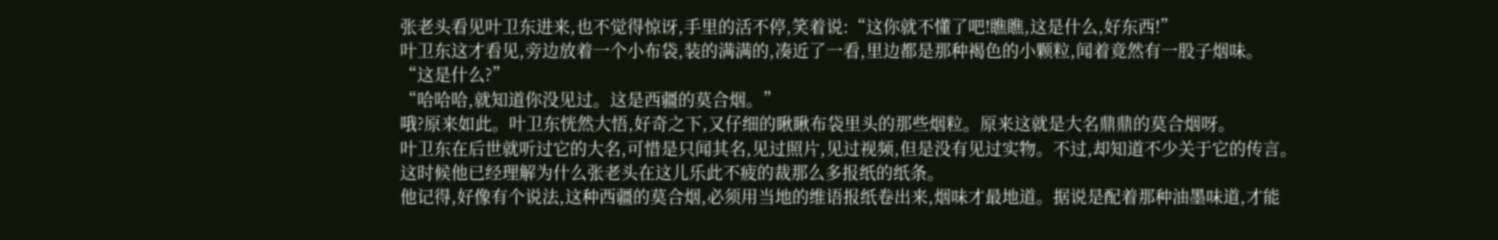张老头看见叶卫东进来,也不觉得惊讶,手里的活不停,笑着说:“这你就不懂了吧!瞧瞧,这是什么,好东西!”
叶卫东这才看见,旁边放着一个小布袋,装的满满的,凑近了一看,里边都是那种褐色的小颗粒,闻着竟然有一股子烟味。
“这是什么?”
“哈哈哈,就知道你没见过。这是西疆的莫合烟。”
哦?原来如此。叶卫东恍然大悟,好奇之下,又仔细的瞅瞅布袋里头的那些烟粒。原来这就是大名鼎鼎的莫合烟呀。
叶卫东在后世就听过它的大名,可惜是只闻其名,见过照片,见过视频,但是没有见过实物。不过,却知道不少关于它的传言。
这时候他已经理解为什么张老头在这儿乐此不疲的裁那么多报纸的纸条。
他记得,好像有个说法,这种西疆的莫合烟,必须用当地的维语报纸卷出来,烟味才最地道。据说是配着那种油墨味道,才能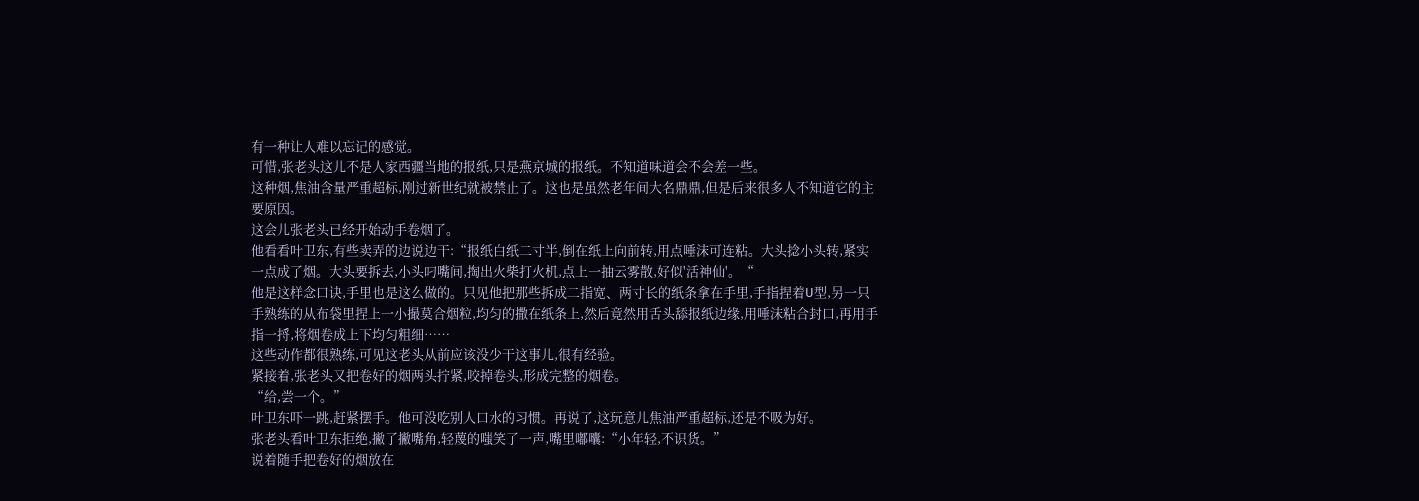有一种让人难以忘记的感觉。
可惜,张老头这儿不是人家西疆当地的报纸,只是燕京城的报纸。不知道味道会不会差一些。
这种烟,焦油含量严重超标,刚过新世纪就被禁止了。这也是虽然老年间大名鼎鼎,但是后来很多人不知道它的主要原因。
这会儿张老头已经开始动手卷烟了。
他看看叶卫东,有些卖弄的边说边干:“报纸白纸二寸半,倒在纸上向前转,用点唾沫可连粘。大头捻小头转,紧实一点成了烟。大头要拆去,小头叼嘴间,掏出火柴打火机,点上一抽云雾散,好似'活神仙'。“
他是这样念口诀,手里也是这么做的。只见他把那些拆成二指宽、两寸长的纸条拿在手里,手指捏着U型,另一只手熟练的从布袋里捏上一小撮莫合烟粒,均匀的撒在纸条上,然后竟然用舌头舔报纸边缘,用唾沫粘合封口,再用手指一捋,将烟卷成上下均匀粗细……
这些动作都很熟练,可见这老头从前应该没少干这事儿,很有经验。
紧接着,张老头又把卷好的烟两头拧紧,咬掉卷头,形成完整的烟卷。
“给,尝一个。”
叶卫东吓一跳,赶紧摆手。他可没吃别人口水的习惯。再说了,这玩意儿焦油严重超标,还是不吸为好。
张老头看叶卫东拒绝,撇了撇嘴角,轻蔑的嗤笑了一声,嘴里嘟囔:“小年轻,不识货。”
说着随手把卷好的烟放在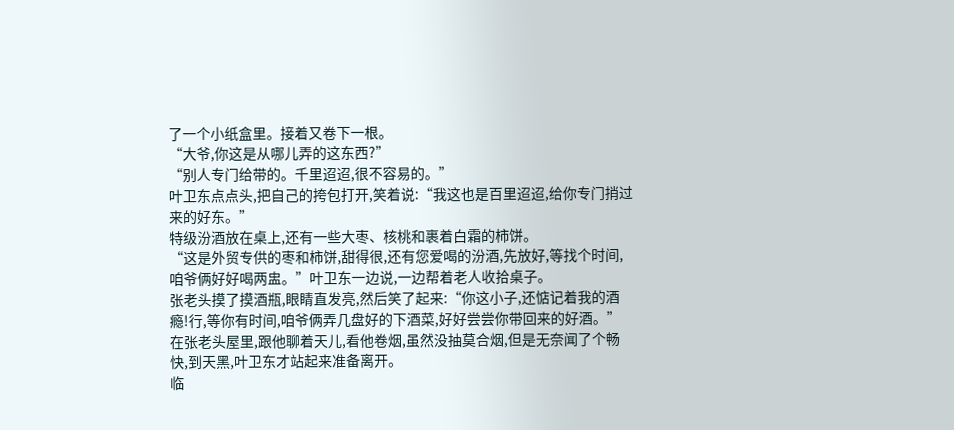了一个小纸盒里。接着又卷下一根。
“大爷,你这是从哪儿弄的这东西?”
“别人专门给带的。千里迢迢,很不容易的。”
叶卫东点点头,把自己的挎包打开,笑着说:“我这也是百里迢迢,给你专门捎过来的好东。”
特级汾酒放在桌上,还有一些大枣、核桃和裹着白霜的柿饼。
“这是外贸专供的枣和柿饼,甜得很,还有您爱喝的汾酒,先放好,等找个时间,咱爷俩好好喝两盅。”叶卫东一边说,一边帮着老人收拾桌子。
张老头摸了摸酒瓶,眼睛直发亮,然后笑了起来:“你这小子,还惦记着我的酒瘾!行,等你有时间,咱爷俩弄几盘好的下酒菜,好好尝尝你带回来的好酒。”
在张老头屋里,跟他聊着天儿,看他卷烟,虽然没抽莫合烟,但是无奈闻了个畅快,到天黑,叶卫东才站起来准备离开。
临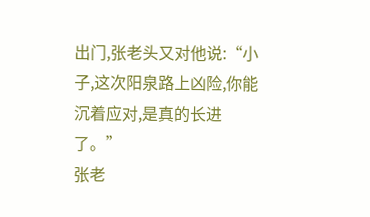出门,张老头又对他说:“小子,这次阳泉路上凶险,你能沉着应对,是真的长进了。”
张老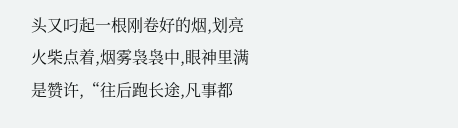头又叼起一根刚卷好的烟,划亮火柴点着,烟雾袅袅中,眼神里满是赞许,“往后跑长途,凡事都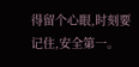得留个心眼,时刻要记住,安全第一。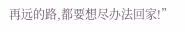再远的路,都要想尽办法回家!”